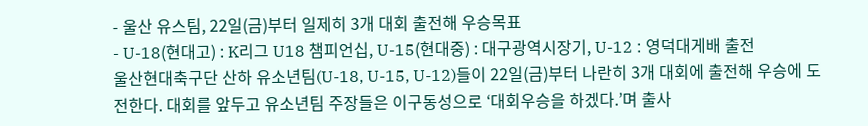- 울산 유스팀, 22일(금)부터 일제히 3개 대회 출전해 우승목표
- U-18(현대고) : K리그 U18 챔피언십, U-15(현대중) : 대구광역시장기, U-12 : 영덕대게배 출전
울산현대축구단 산하 유소년팀(U-18, U-15, U-12)들이 22일(금)부터 나란히 3개 대회에 출전해 우승에 도전한다. 대회를 앞두고 유소년팀 주장들은 이구동성으로 ‘대회우승을 하겠다.’며 출사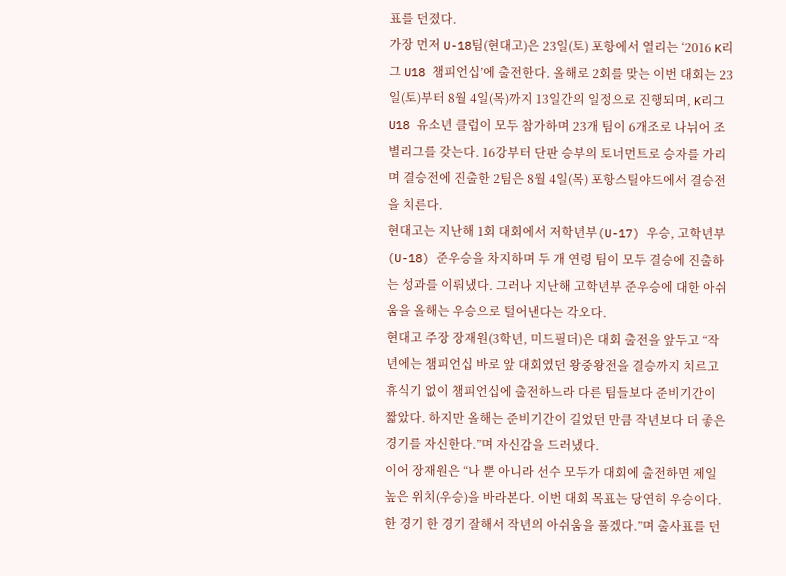표를 던졌다.
가장 먼저 U-18팀(현대고)은 23일(토) 포항에서 열리는 ‘2016 K리그 U18 챔피언십’에 출전한다. 올해로 2회를 맞는 이번 대회는 23일(토)부터 8월 4일(목)까지 13일간의 일정으로 진행되며, K리그 U18 유소년 클럽이 모두 참가하며 23개 팀이 6개조로 나뉘어 조별리그를 갖는다. 16강부터 단판 승부의 토너먼트로 승자를 가리며 결승전에 진출한 2팀은 8월 4일(목) 포항스틸야드에서 결승전을 치른다.
현대고는 지난해 1회 대회에서 저학년부(U-17) 우승, 고학년부(U-18) 준우승을 차지하며 두 개 연령 팀이 모두 결승에 진출하는 성과를 이뤄냈다. 그러나 지난해 고학년부 준우승에 대한 아쉬움을 올해는 우승으로 털어낸다는 각오다.
현대고 주장 장재원(3학년, 미드필더)은 대회 출전을 앞두고 “작년에는 챔피언십 바로 앞 대회였던 왕중왕전을 결승까지 치르고 휴식기 없이 챔피언십에 출전하느라 다른 팀들보다 준비기간이 짧았다. 하지만 올해는 준비기간이 길었던 만큼 작년보다 더 좋은 경기를 자신한다.”며 자신감을 드러냈다.
이어 장재원은 “나 뿐 아니라 선수 모두가 대회에 출전하면 제일 높은 위치(우승)을 바라본다. 이번 대회 목표는 당연히 우승이다. 한 경기 한 경기 잘해서 작년의 아쉬움을 풀겠다.”며 출사표를 던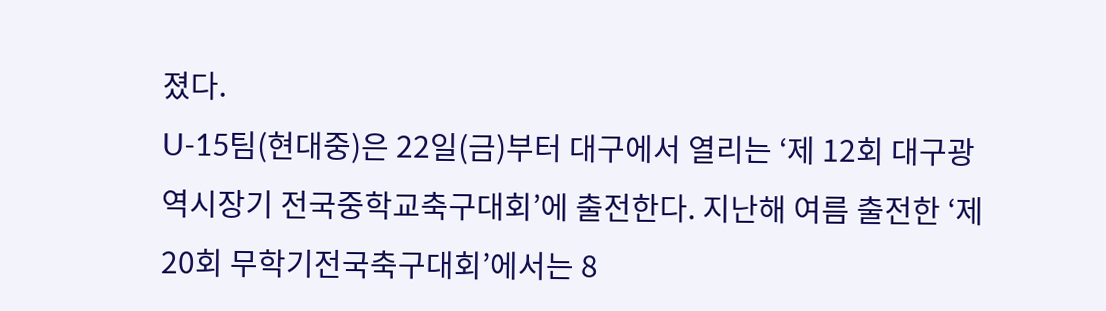졌다.
U-15팀(현대중)은 22일(금)부터 대구에서 열리는 ‘제 12회 대구광역시장기 전국중학교축구대회’에 출전한다. 지난해 여름 출전한 ‘제20회 무학기전국축구대회’에서는 8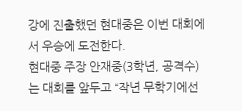강에 진출했던 현대중은 이번 대회에서 우승에 도전한다.
현대중 주장 안재중(3학년, 공격수)는 대회를 앞두고 “작년 무학기에선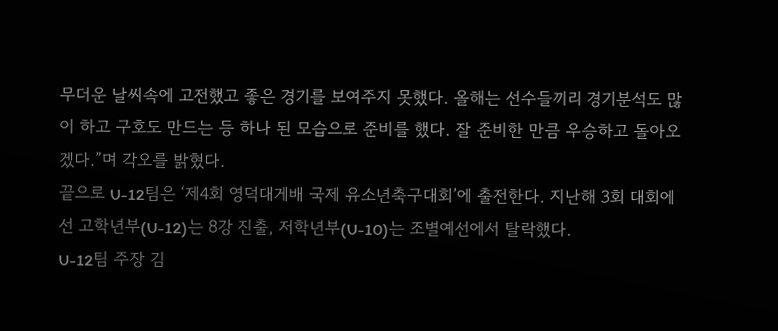무더운 날씨속에 고전했고 좋은 경기를 보여주지 못했다. 올해는 선수들끼리 경기분석도 많이 하고 구호도 만드는 등 하나 된 모습으로 준비를 했다. 잘 준비한 만큼 우승하고 돌아오겠다.”며 각오를 밝혔다.
끝으로 U-12팀은 ‘제4회 영덕대게배 국제 유소년축구대회’에 출전한다. 지난해 3회 대회에선 고학년부(U-12)는 8강 진출, 저학년부(U-10)는 조별예선에서 탈락했다.
U-12팀 주장 김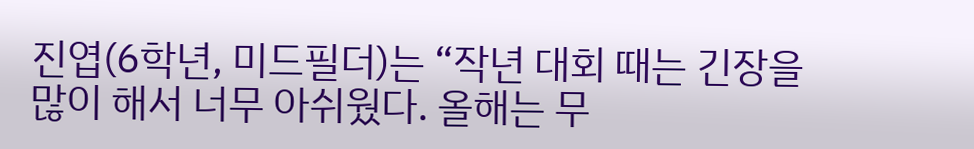진엽(6학년, 미드필더)는 “작년 대회 때는 긴장을 많이 해서 너무 아쉬웠다. 올해는 무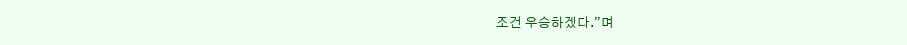조건 우승하겠다.”며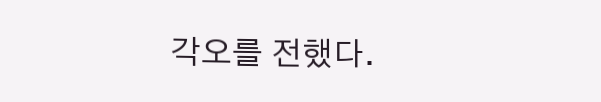각오를 전했다.